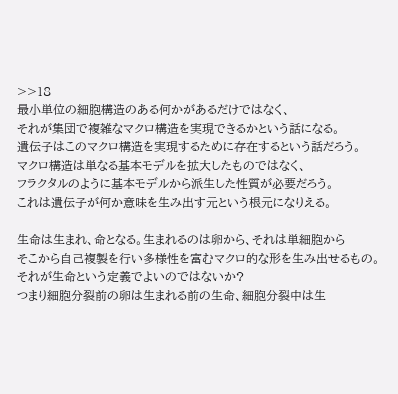>>18
最小単位の細胞構造のある何かがあるだけではなく、
それが集団で複雑なマクロ構造を実現できるかという話になる。
遺伝子はこのマクロ構造を実現するために存在するという話だろう。
マクロ構造は単なる基本モデルを拡大したものではなく、
フラクタルのように基本モデルから派生した性質が必要だろう。
これは遺伝子が何か意味を生み出す元という根元になりえる。

生命は生まれ、命となる。生まれるのは卵から、それは単細胞から
そこから自己複製を行い多様性を富むマクロ的な形を生み出せるもの。
それが生命という定義でよいのではないか?
つまり細胞分裂前の卵は生まれる前の生命、細胞分裂中は生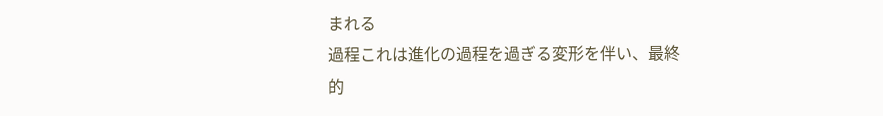まれる
過程これは進化の過程を過ぎる変形を伴い、最終的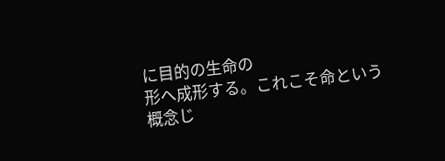に目的の生命の
形へ成形する。これこそ命という概念じ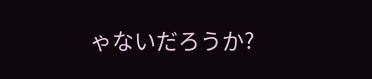ゃないだろうか?